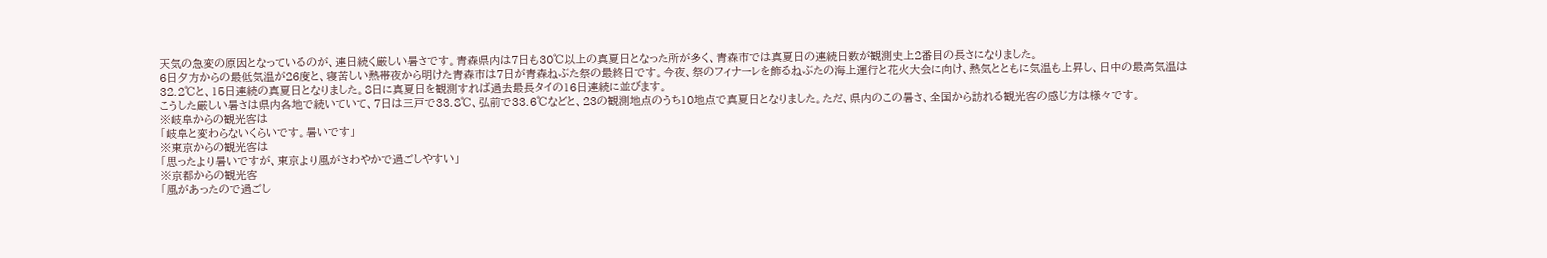天気の急変の原因となっているのが、連日続く厳しい暑さです。青森県内は7日も30℃以上の真夏日となった所が多く、青森市では真夏日の連続日数が観測史上2番目の長さになりました。
6日夕方からの最低気温が26度と、寝苦しい熱帯夜から明けた青森市は7日が青森ねぶた祭の最終日です。今夜、祭のフィナーレを飾るねぶたの海上運行と花火大会に向け、熱気とともに気温も上昇し、日中の最高気温は32.2℃と、15日連続の真夏日となりました。8日に真夏日を観測すれば過去最長タイの16日連続に並びます。
こうした厳しい暑さは県内各地で続いていて、7日は三戸で33.8℃、弘前で33.6℃などと、23の観測地点のうち10地点で真夏日となりました。ただ、県内のこの暑さ、全国から訪れる観光客の感じ方は様々です。
※岐阜からの観光客は
「岐阜と変わらないくらいです。暑いです」
※東京からの観光客は
「思ったより暑いですが、東京より風がさわやかで過ごしやすい」
※京都からの観光客
「風があったので過ごし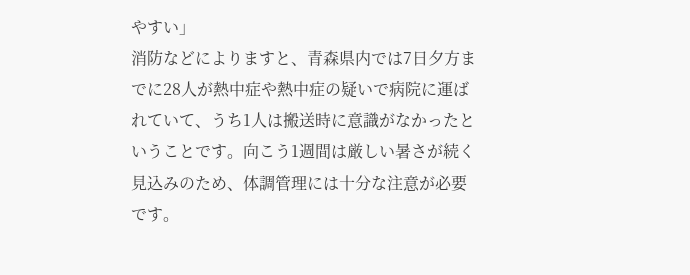やすい」
消防などによりますと、青森県内では7日夕方までに28人が熱中症や熱中症の疑いで病院に運ばれていて、うち1人は搬送時に意識がなかったということです。向こう1週間は厳しい暑さが続く見込みのため、体調管理には十分な注意が必要です。